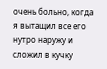очень больно, когда я вытащил все его нутро наружу и сложил в кучку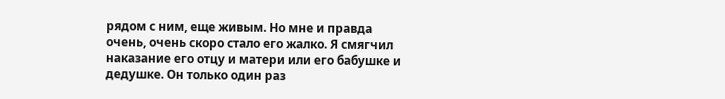рядом с ним, еще живым. Но мне и правда очень, очень скоро стало его жалко. Я смягчил наказание его отцу и матери или его бабушке и дедушке. Он только один раз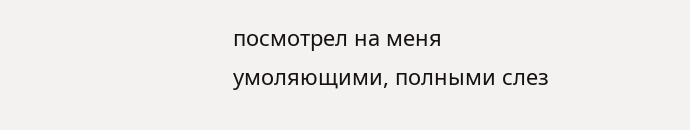посмотрел на меня умоляющими, полными слез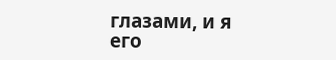глазами, и я его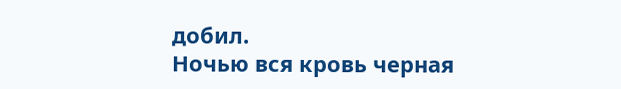добил.
Ночью вся кровь черная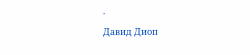·
Давид Диоп